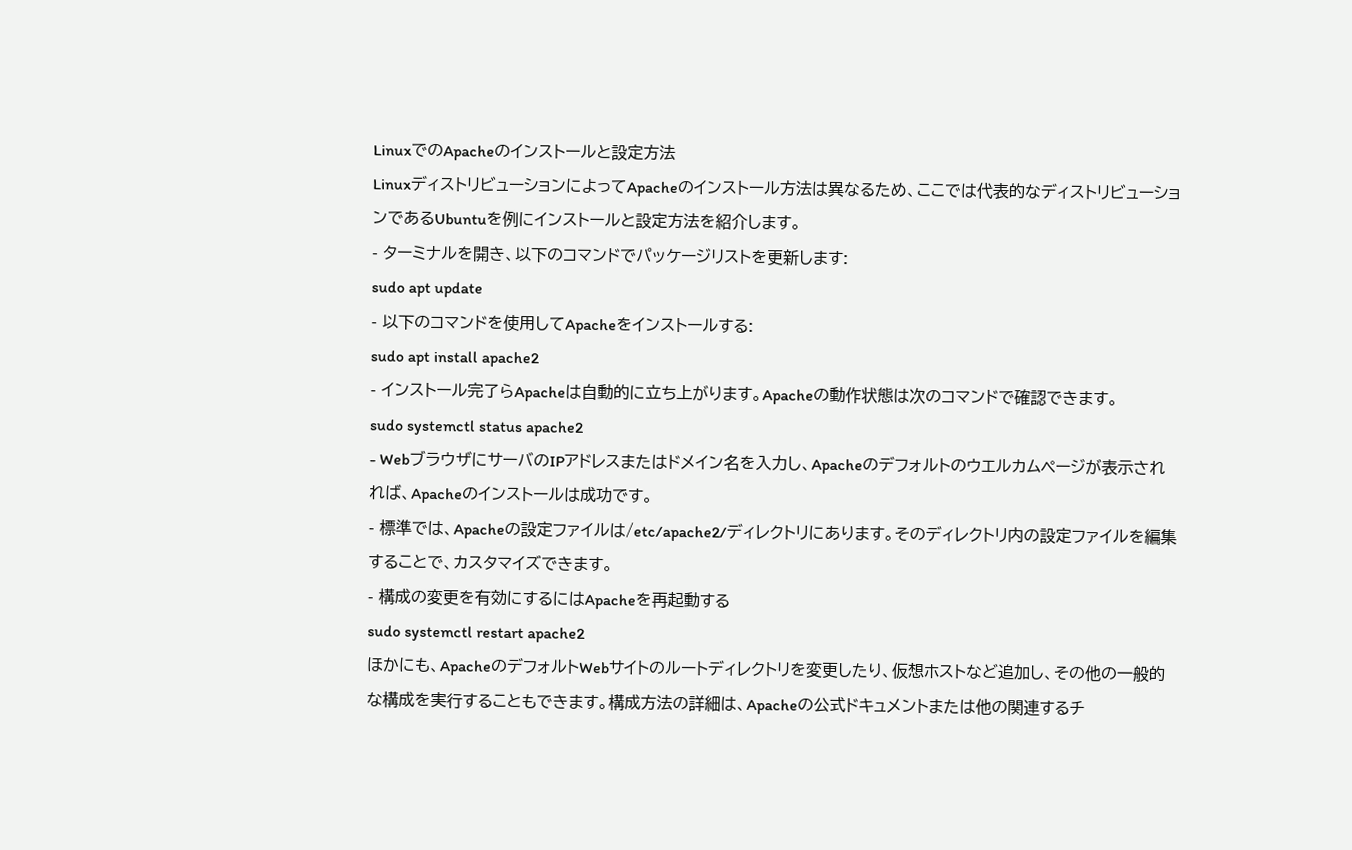LinuxでのApacheのインストールと設定方法
LinuxディストリビューションによってApacheのインストール方法は異なるため、ここでは代表的なディストリビューションであるUbuntuを例にインストールと設定方法を紹介します。
- ターミナルを開き、以下のコマンドでパッケージリストを更新します:
sudo apt update
- 以下のコマンドを使用してApacheをインストールする:
sudo apt install apache2
- インストール完了らApacheは自動的に立ち上がります。Apacheの動作状態は次のコマンドで確認できます。
sudo systemctl status apache2
- WebブラウザにサーバのIPアドレスまたはドメイン名を入力し、Apacheのデフォルトのウエルカムページが表示されれば、Apacheのインストールは成功です。
- 標準では、Apacheの設定ファイルは/etc/apache2/ディレクトリにあります。そのディレクトリ内の設定ファイルを編集することで、カスタマイズできます。
- 構成の変更を有効にするにはApacheを再起動する
sudo systemctl restart apache2
ほかにも、ApacheのデフォルトWebサイトのルートディレクトリを変更したり、仮想ホストなど追加し、その他の一般的な構成を実行することもできます。構成方法の詳細は、Apacheの公式ドキュメントまたは他の関連するチ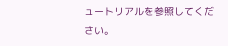ュートリアルを参照してください。